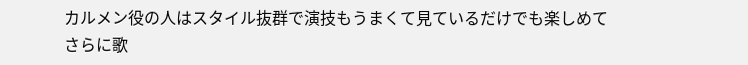カルメン役の人はスタイル抜群で演技もうまくて見ているだけでも楽しめて
さらに歌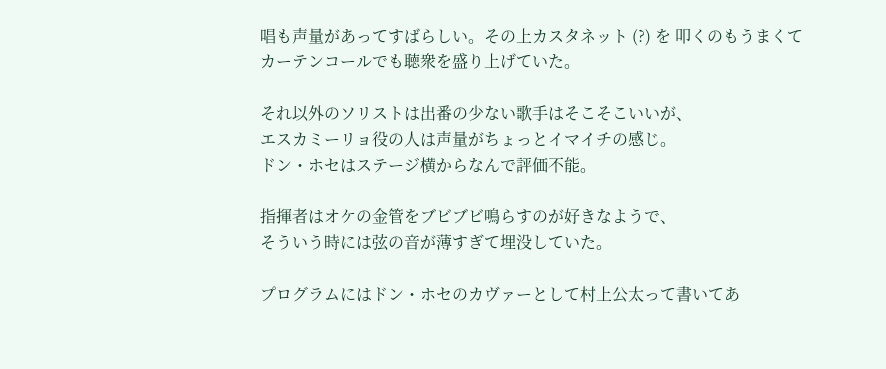唱も声量があってすばらしい。その上カスタネット (?) を 叩くのもうまくて
カーテンコールでも聴衆を盛り上げていた。

それ以外のソリストは出番の少ない歌手はそこそこいいが、
エスカミーリョ役の人は声量がちょっとイマイチの感じ。
ドン・ホセはステージ横からなんで評価不能。

指揮者はオケの金管をブビブビ鳴らすのが好きなようで、
そういう時には弦の音が薄すぎて埋没していた。

プログラムにはドン・ホセのカヴァーとして村上公太って書いてあ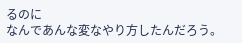るのに
なんであんな変なやり方したんだろう。